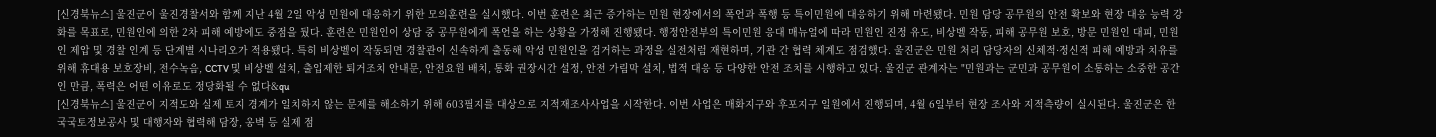[신경북뉴스] 울진군이 울진경찰서와 함께 지난 4월 2일 악성 민원에 대응하기 위한 모의훈련을 실시했다. 이번 훈련은 최근 증가하는 민원 현장에서의 폭언과 폭행 등 특이민원에 대응하기 위해 마련됐다. 민원 담당 공무원의 안전 확보와 현장 대응 능력 강화를 목표로, 민원인에 의한 2차 피해 예방에도 중점을 뒀다. 훈련은 민원인이 상담 중 공무원에게 폭언을 하는 상황을 가정해 진행됐다. 행정안전부의 특이민원 응대 매뉴얼에 따라 민원인 진정 유도, 비상벨 작동, 피해 공무원 보호, 방문 민원인 대피, 민원인 제압 및 경찰 인계 등 단계별 시나리오가 적용됐다. 특히 비상벨이 작동되면 경찰관이 신속하게 출동해 악성 민원인을 검거하는 과정을 실전처럼 재현하며, 기관 간 협력 체계도 점검했다. 울진군은 민원 처리 담당자의 신체적·정신적 피해 예방과 치유를 위해 휴대용 보호장비, 전수녹음, CCTV 및 비상벨 설치, 출입제한 퇴거조치 안내문, 안전요원 배치, 통화 권장시간 설정, 안전 가림막 설치, 법적 대응 등 다양한 안전 조치를 시행하고 있다. 울진군 관계자는 "민원과는 군민과 공무원이 소통하는 소중한 공간인 만큼, 폭력은 어떤 이유로도 정당화될 수 없다&qu
[신경북뉴스] 울진군이 지적도와 실제 토지 경계가 일치하지 않는 문제를 해소하기 위해 603필지를 대상으로 지적재조사사업을 시작한다. 이번 사업은 매화지구와 후포지구 일원에서 진행되며, 4월 6일부터 현장 조사와 지적측량이 실시된다. 울진군은 한국국토정보공사 및 대행자와 협력해 담장, 옹벽 등 실제 점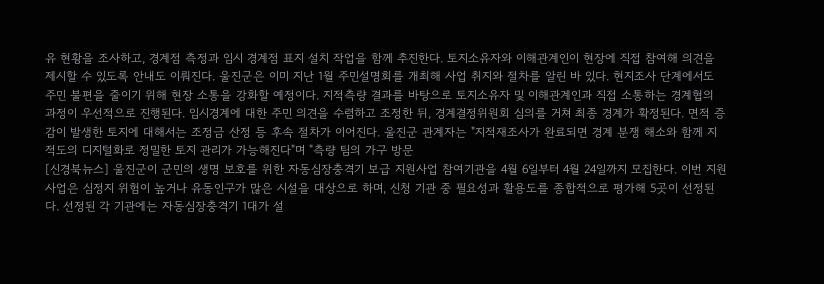유 현황을 조사하고, 경계점 측정과 임시 경계점 표지 설치 작업을 함께 추진한다. 토지소유자와 이해관계인이 현장에 직접 참여해 의견을 제시할 수 있도록 안내도 이뤄진다. 울진군은 이미 지난 1월 주민설명회를 개최해 사업 취지와 절차를 알린 바 있다. 현지조사 단계에서도 주민 불편을 줄이기 위해 현장 소통을 강화할 예정이다. 지적측량 결과를 바탕으로 토지소유자 및 이해관계인과 직접 소통하는 경계협의 과정이 우선적으로 진행된다. 임시경계에 대한 주민 의견을 수렴하고 조정한 뒤, 경계결정위원회 심의를 거쳐 최종 경계가 확정된다. 면적 증감이 발생한 토지에 대해서는 조정금 산정 등 후속 절차가 이어진다. 울진군 관계자는 "지적재조사가 완료되면 경계 분쟁 해소와 함께 지적도의 디지털화로 정밀한 토지 관리가 가능해진다"며 "측량 팀의 가구 방문
[신경북뉴스] 울진군이 군민의 생명 보호를 위한 자동심장충격기 보급 지원사업 참여기관을 4월 6일부터 4월 24일까지 모집한다. 이번 지원사업은 심정지 위험이 높거나 유동인구가 많은 시설을 대상으로 하며, 신청 기관 중 필요성과 활용도를 종합적으로 평가해 5곳이 선정된다. 선정된 각 기관에는 자동심장충격기 1대가 설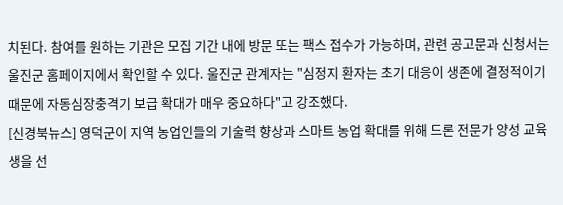치된다. 참여를 원하는 기관은 모집 기간 내에 방문 또는 팩스 접수가 가능하며, 관련 공고문과 신청서는 울진군 홈페이지에서 확인할 수 있다. 울진군 관계자는 "심정지 환자는 초기 대응이 생존에 결정적이기 때문에 자동심장충격기 보급 확대가 매우 중요하다"고 강조했다.
[신경북뉴스] 영덕군이 지역 농업인들의 기술력 향상과 스마트 농업 확대를 위해 드론 전문가 양성 교육생을 선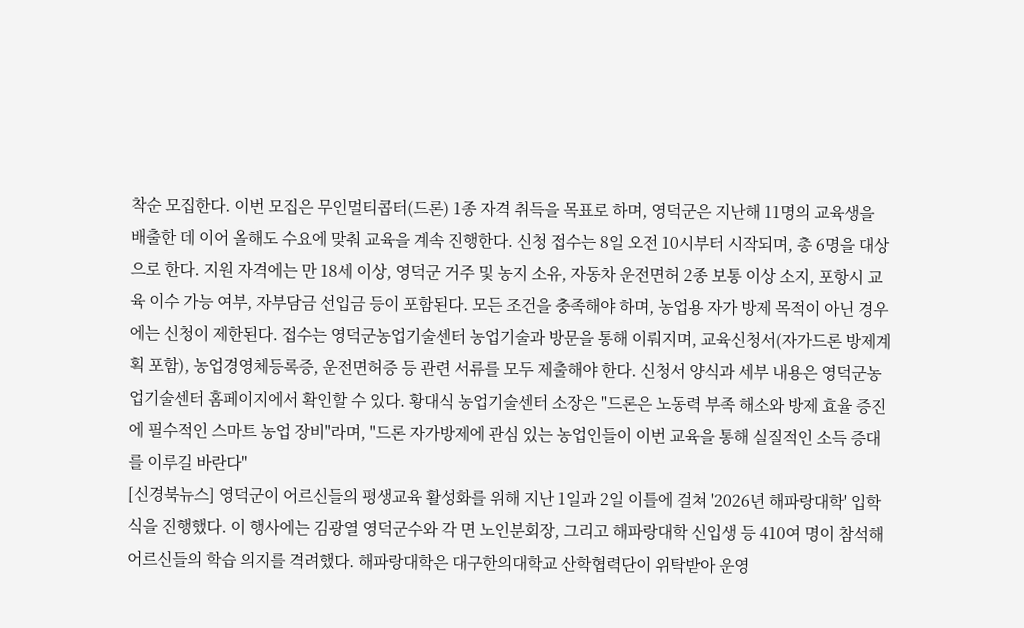착순 모집한다. 이번 모집은 무인멀티콥터(드론) 1종 자격 취득을 목표로 하며, 영덕군은 지난해 11명의 교육생을 배출한 데 이어 올해도 수요에 맞춰 교육을 계속 진행한다. 신청 접수는 8일 오전 10시부터 시작되며, 총 6명을 대상으로 한다. 지원 자격에는 만 18세 이상, 영덕군 거주 및 농지 소유, 자동차 운전면허 2종 보통 이상 소지, 포항시 교육 이수 가능 여부, 자부담금 선입금 등이 포함된다. 모든 조건을 충족해야 하며, 농업용 자가 방제 목적이 아닌 경우에는 신청이 제한된다. 접수는 영덕군농업기술센터 농업기술과 방문을 통해 이뤄지며, 교육신청서(자가드론 방제계획 포함), 농업경영체등록증, 운전면허증 등 관련 서류를 모두 제출해야 한다. 신청서 양식과 세부 내용은 영덕군농업기술센터 홈페이지에서 확인할 수 있다. 황대식 농업기술센터 소장은 "드론은 노동력 부족 해소와 방제 효율 증진에 필수적인 스마트 농업 장비"라며, "드론 자가방제에 관심 있는 농업인들이 이번 교육을 통해 실질적인 소득 증대를 이루길 바란다"
[신경북뉴스] 영덕군이 어르신들의 평생교육 활성화를 위해 지난 1일과 2일 이틀에 걸쳐 '2026년 해파랑대학' 입학식을 진행했다. 이 행사에는 김광열 영덕군수와 각 면 노인분회장, 그리고 해파랑대학 신입생 등 410여 명이 참석해 어르신들의 학습 의지를 격려했다. 해파랑대학은 대구한의대학교 산학협력단이 위탁받아 운영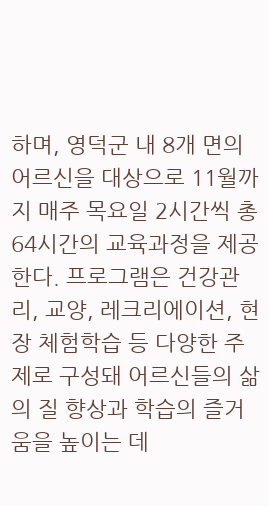하며, 영덕군 내 8개 면의 어르신을 대상으로 11월까지 매주 목요일 2시간씩 총 64시간의 교육과정을 제공한다. 프로그램은 건강관리, 교양, 레크리에이션, 현장 체험학습 등 다양한 주제로 구성돼 어르신들의 삶의 질 향상과 학습의 즐거움을 높이는 데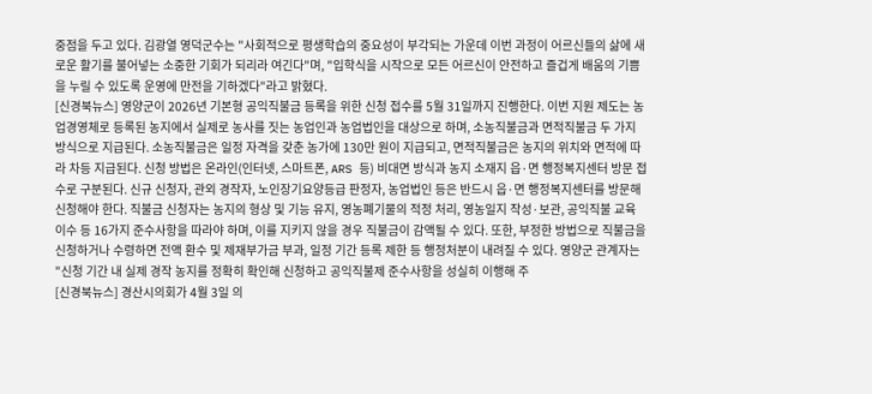중점을 두고 있다. 김광열 영덕군수는 "사회적으로 평생학습의 중요성이 부각되는 가운데 이번 과정이 어르신들의 삶에 새로운 활기를 불어넣는 소중한 기회가 되리라 여긴다"며, "입학식을 시작으로 모든 어르신이 안전하고 즐겁게 배움의 기쁨을 누릴 수 있도록 운영에 만전을 기하겠다"라고 밝혔다.
[신경북뉴스] 영양군이 2026년 기본형 공익직불금 등록을 위한 신청 접수를 5월 31일까지 진행한다. 이번 지원 제도는 농업경영체로 등록된 농지에서 실제로 농사를 짓는 농업인과 농업법인을 대상으로 하며, 소농직불금과 면적직불금 두 가지 방식으로 지급된다. 소농직불금은 일정 자격을 갖춘 농가에 130만 원이 지급되고, 면적직불금은 농지의 위치와 면적에 따라 차등 지급된다. 신청 방법은 온라인(인터넷, 스마트폰, ARS 등) 비대면 방식과 농지 소재지 읍·면 행정복지센터 방문 접수로 구분된다. 신규 신청자, 관외 경작자, 노인장기요양등급 판정자, 농업법인 등은 반드시 읍·면 행정복지센터를 방문해 신청해야 한다. 직불금 신청자는 농지의 형상 및 기능 유지, 영농폐기물의 적정 처리, 영농일지 작성·보관, 공익직불 교육 이수 등 16가지 준수사항을 따라야 하며, 이를 지키지 않을 경우 직불금이 감액될 수 있다. 또한, 부정한 방법으로 직불금을 신청하거나 수령하면 전액 환수 및 제재부가금 부과, 일정 기간 등록 제한 등 행정처분이 내려질 수 있다. 영양군 관계자는 "신청 기간 내 실제 경작 농지를 정확히 확인해 신청하고 공익직불제 준수사항을 성실히 이행해 주
[신경북뉴스] 경산시의회가 4월 3일 의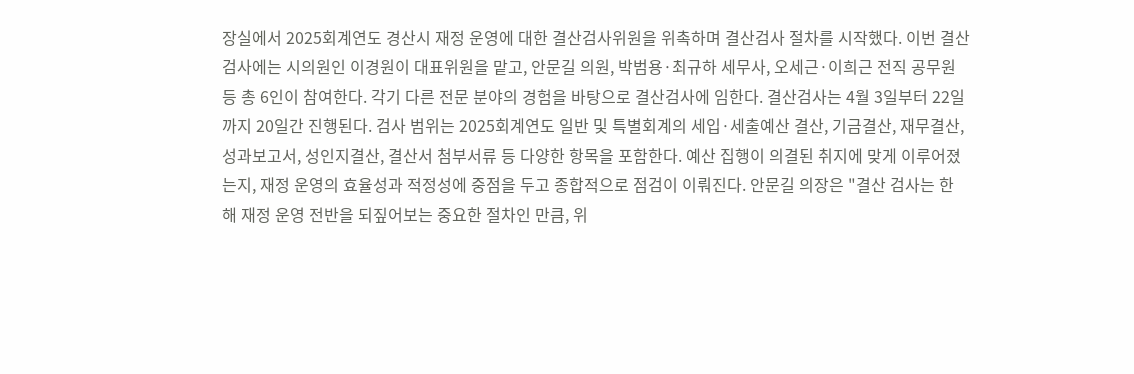장실에서 2025회계연도 경산시 재정 운영에 대한 결산검사위원을 위촉하며 결산검사 절차를 시작했다. 이번 결산검사에는 시의원인 이경원이 대표위원을 맡고, 안문길 의원, 박범용·최규하 세무사, 오세근·이희근 전직 공무원 등 총 6인이 참여한다. 각기 다른 전문 분야의 경험을 바탕으로 결산검사에 임한다. 결산검사는 4월 3일부터 22일까지 20일간 진행된다. 검사 범위는 2025회계연도 일반 및 특별회계의 세입·세출예산 결산, 기금결산, 재무결산, 성과보고서, 성인지결산, 결산서 첨부서류 등 다양한 항목을 포함한다. 예산 집행이 의결된 취지에 맞게 이루어졌는지, 재정 운영의 효율성과 적정성에 중점을 두고 종합적으로 점검이 이뤄진다. 안문길 의장은 "결산 검사는 한 해 재정 운영 전반을 되짚어보는 중요한 절차인 만큼, 위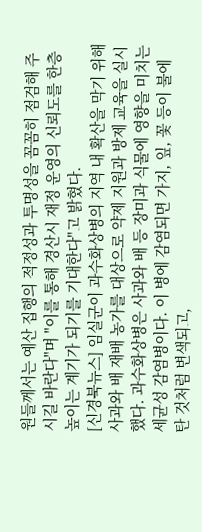원들께서는 예산 집행의 적정성과 투명성을 꼼꼼히 점검해 주시길 바란다"며 "이를 통해 경산시 재정 운영의 신뢰도를 한층 높이는 계기가 되기를 기대한다"고 밝혔다.
[신경북뉴스] 임실군이 과수화상병의 지역 내 확산을 막기 위해 사과와 배 재배 농가를 대상으로 약제 지원과 방제 교육을 실시했다. 과수화상병은 사과와 배 등 장미과 식물에 영향을 미치는 세균성 감염병이다. 이 병에 감염되면 가지, 잎, 꽃 등이 불에 탄 것처럼 변색되고,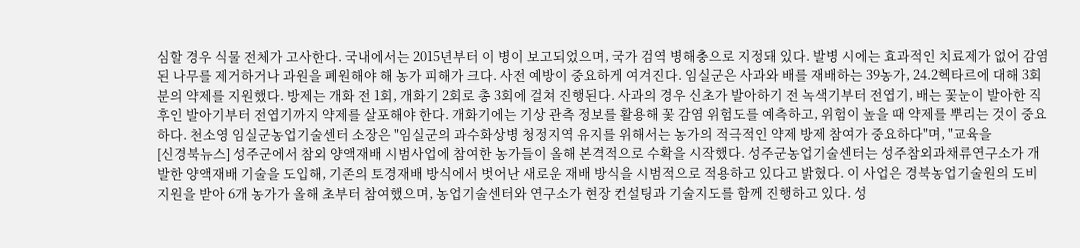심할 경우 식물 전체가 고사한다. 국내에서는 2015년부터 이 병이 보고되었으며, 국가 검역 병해충으로 지정돼 있다. 발병 시에는 효과적인 치료제가 없어 감염된 나무를 제거하거나 과원을 폐원해야 해 농가 피해가 크다. 사전 예방이 중요하게 여겨진다. 임실군은 사과와 배를 재배하는 39농가, 24.2헥타르에 대해 3회분의 약제를 지원했다. 방제는 개화 전 1회, 개화기 2회로 총 3회에 걸쳐 진행된다. 사과의 경우 신초가 발아하기 전 녹색기부터 전엽기, 배는 꽃눈이 발아한 직후인 발아기부터 전엽기까지 약제를 살포해야 한다. 개화기에는 기상 관측 정보를 활용해 꽃 감염 위험도를 예측하고, 위험이 높을 때 약제를 뿌리는 것이 중요하다. 천소영 임실군농업기술센터 소장은 "임실군의 과수화상병 청정지역 유지를 위해서는 농가의 적극적인 약제 방제 참여가 중요하다"며, "교육을
[신경북뉴스] 성주군에서 참외 양액재배 시범사업에 참여한 농가들이 올해 본격적으로 수확을 시작했다. 성주군농업기술센터는 성주참외과채류연구소가 개발한 양액재배 기술을 도입해, 기존의 토경재배 방식에서 벗어난 새로운 재배 방식을 시범적으로 적용하고 있다고 밝혔다. 이 사업은 경북농업기술원의 도비 지원을 받아 6개 농가가 올해 초부터 참여했으며, 농업기술센터와 연구소가 현장 컨설팅과 기술지도를 함께 진행하고 있다. 성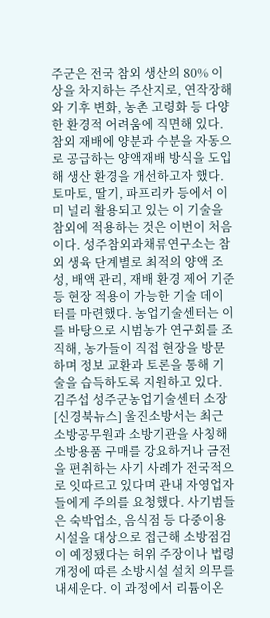주군은 전국 참외 생산의 80% 이상을 차지하는 주산지로, 연작장해와 기후 변화, 농촌 고령화 등 다양한 환경적 어려움에 직면해 있다. 참외 재배에 양분과 수분을 자동으로 공급하는 양액재배 방식을 도입해 생산 환경을 개선하고자 했다. 토마토, 딸기, 파프리카 등에서 이미 널리 활용되고 있는 이 기술을 참외에 적용하는 것은 이번이 처음이다. 성주참외과채류연구소는 참외 생육 단계별로 최적의 양액 조성, 배액 관리, 재배 환경 제어 기준 등 현장 적용이 가능한 기술 데이터를 마련했다. 농업기술센터는 이를 바탕으로 시범농가 연구회를 조직해, 농가들이 직접 현장을 방문하며 정보 교환과 토론을 통해 기술을 습득하도록 지원하고 있다. 김주섭 성주군농업기술센터 소장
[신경북뉴스] 울진소방서는 최근 소방공무원과 소방기관을 사칭해 소방용품 구매를 강요하거나 금전을 편취하는 사기 사례가 전국적으로 잇따르고 있다며 관내 자영업자들에게 주의를 요청했다. 사기범들은 숙박업소, 음식점 등 다중이용시설을 대상으로 접근해 소방점검이 예정됐다는 허위 주장이나 법령 개정에 따른 소방시설 설치 의무를 내세운다. 이 과정에서 리튬이온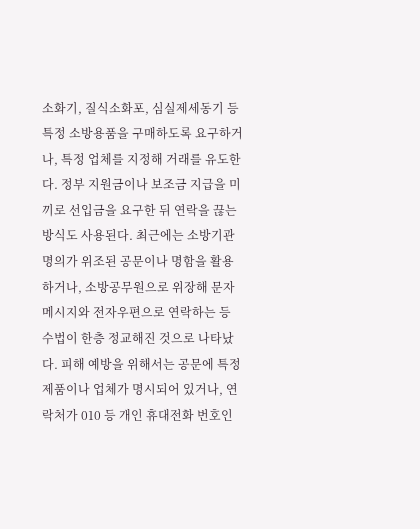소화기, 질식소화포, 심실제세동기 등 특정 소방용품을 구매하도록 요구하거나, 특정 업체를 지정해 거래를 유도한다. 정부 지원금이나 보조금 지급을 미끼로 선입금을 요구한 뒤 연락을 끊는 방식도 사용된다. 최근에는 소방기관 명의가 위조된 공문이나 명함을 활용하거나, 소방공무원으로 위장해 문자메시지와 전자우편으로 연락하는 등 수법이 한층 정교해진 것으로 나타났다. 피해 예방을 위해서는 공문에 특정 제품이나 업체가 명시되어 있거나, 연락처가 010 등 개인 휴대전화 번호인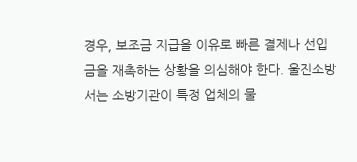경우, 보조금 지급을 이유로 빠른 결제나 선입금을 재촉하는 상황을 의심해야 한다. 울진소방서는 소방기관이 특정 업체의 물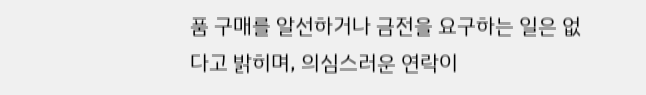품 구매를 알선하거나 금전을 요구하는 일은 없다고 밝히며, 의심스러운 연락이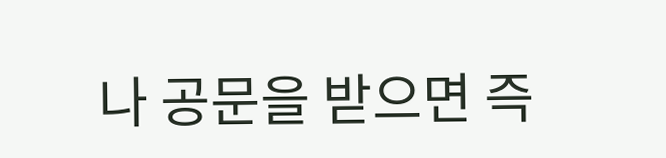나 공문을 받으면 즉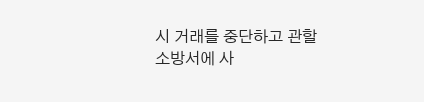시 거래를 중단하고 관할 소방서에 사